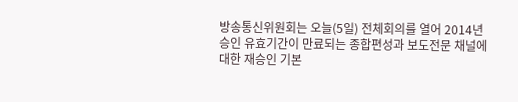방송통신위원회는 오늘(5일) 전체회의를 열어 2014년 승인 유효기간이 만료되는 종합편성과 보도전문 채널에 대한 재승인 기본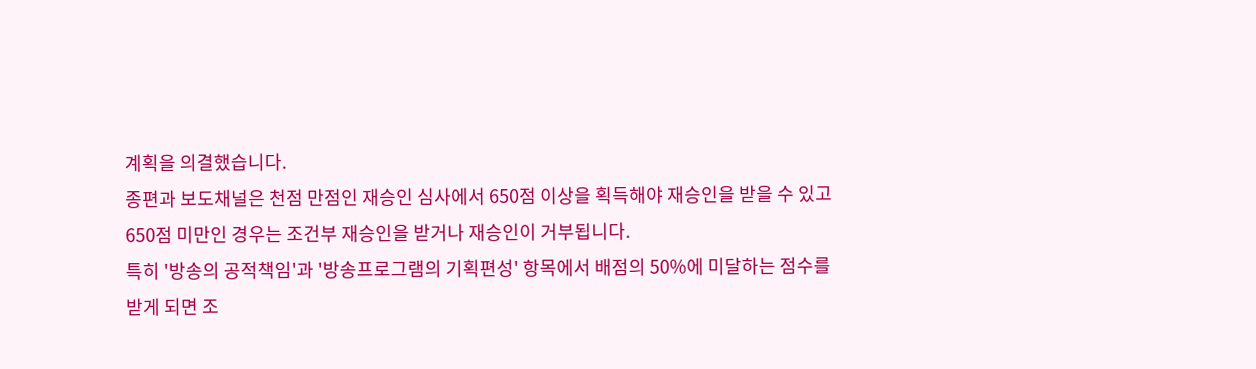계획을 의결했습니다.
종편과 보도채널은 천점 만점인 재승인 심사에서 650점 이상을 획득해야 재승인을 받을 수 있고 650점 미만인 경우는 조건부 재승인을 받거나 재승인이 거부됩니다.
특히 '방송의 공적책임'과 '방송프로그램의 기획편성' 항목에서 배점의 50%에 미달하는 점수를 받게 되면 조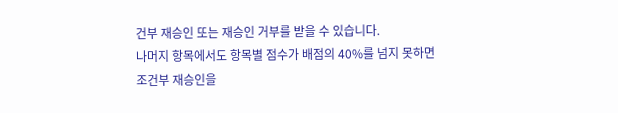건부 재승인 또는 재승인 거부를 받을 수 있습니다.
나머지 항목에서도 항목별 점수가 배점의 40%를 넘지 못하면 조건부 재승인을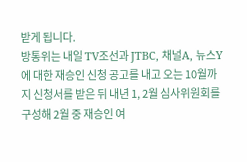받게 됩니다.
방통위는 내일 TV조선과 JTBC, 채널A, 뉴스Y에 대한 재승인 신청 공고를 내고 오는 10월까지 신청서를 받은 뒤 내년 1, 2월 심사위원회를 구성해 2월 중 재승인 여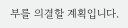부를 의결할 계획입니다.